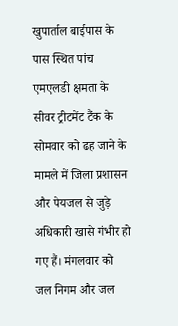खुपार्ताल बाईपास के पास स्थित पांच एमएलडी क्षमता के सीवर ट्रीटमेंट टैंक के सोमवार को ढह जाने के मामले में जिला प्रशासन और पेयजल से जुड़े अधिकारी खासे गंभीर हो गए हैं। मंगलवार को जल निगम और जल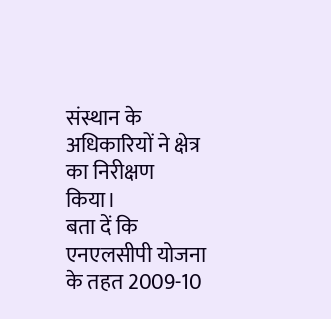संस्थान के अधिकारियों ने क्षेत्र का निरीक्षण किया।
बता दें कि एनएलसीपी योजना के तहत 2009-10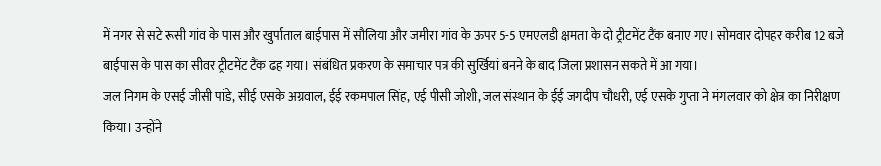में नगर से सटे रूसी गांव के पास और खुर्पाताल बाईपास में सौलिया और जमीरा गांव के ऊपर 5-5 एमएलडी क्षमता के दो ट्रीटमेंट टैंक बनाए गए। सोमवार दोपहर करीब 12 बजे बाईपास के पास का सीवर ट्रीटमेंट टैंक ढह गया। संबंधित प्रकरण के समाचार पत्र की सुर्खियां बनने के बाद जिला प्रशासन सकते में आ गया।
जल निगम के एसई जीसी पांडे, सीई एसके अग्रवाल, ईई रकमपाल सिंह, एई पीसी जोशी, जल संस्थान के ईई जगदीप चौधरी, एई एसके गुप्ता ने मंगलवार को क्षेत्र का निरीक्षण किया। उन्होंने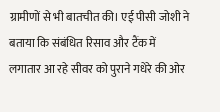ग्रामीणों से भी बातचीत की। एई पीसी जोशी ने बताया कि संबंधित रिसाव और टैंक में लगातार आ रहे सीवर को पुराने गधेरे की ओर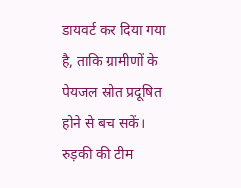डायवर्ट कर दिया गया है, ताकि ग्रामीणों के पेयजल स्रोत प्रदूषित होने से बच सकें।
रुड़की की टीम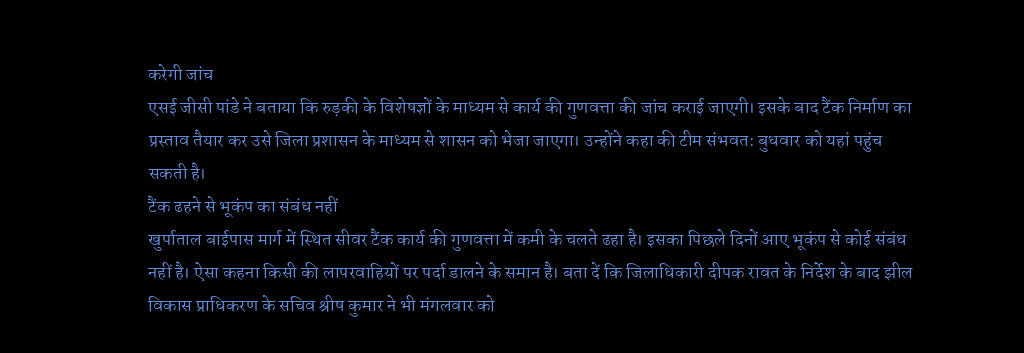करेगी जांच
एसई जीसी पांडे ने बताया कि रुड़की के विशेषज्ञों के माध्यम से कार्य की गुणवत्ता की जांच कराई जाएगी। इसके बाद टैंक निर्माण का प्रस्ताव तैयार कर उसे जिला प्रशासन के माध्यम से शासन को भेजा जाएगा। उन्होंने कहा की टीम संभवत: बुधवार को यहां पहुंच सकती है।
टैंक ढहने से भूकंप का संबंध नहीं
खुर्पाताल बाईपास मार्ग में स्थित सीवर टैंक कार्य की गुणवत्ता में कमी के चलते ढहा है। इसका पिछले दिनों आए भूकंप से कोई संबंध नहीं है। ऐसा कहना किसी की लापरवाहियों पर पर्दा डालने के समान है। बता दें कि जिलाधिकारी दीपक रावत के निर्देश के बाद झील विकास प्राधिकरण के सचिव श्रीष कुमार ने भी मंगलवार को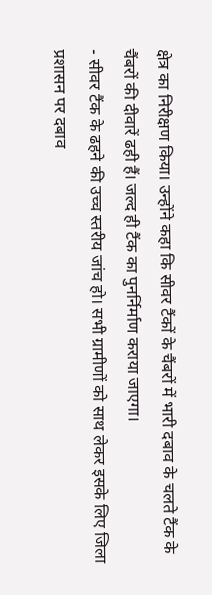क्षेत्र का निरीक्षण किया। उन्होंने कहा कि सीवर टैंकों के चैंबरों में भारी दबाव के चलते टैंक के चैंबरों की दीवारें ढही हैं। जल्द ही टैंक का पुनर्निर्माण कराया जाएगा।
- सीवर टैंक के ढहने की उच्च स्तरीय जांच हो। सभी ग्रामीणों को साथ लेकर इसके लिए जिला प्रशासन पर दबाव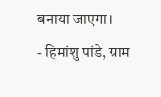बनाया जाएगा।
- हिमांशु पांडे, ग्राम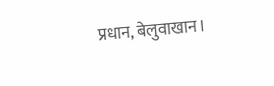प्रधान, बेलुवाखान।